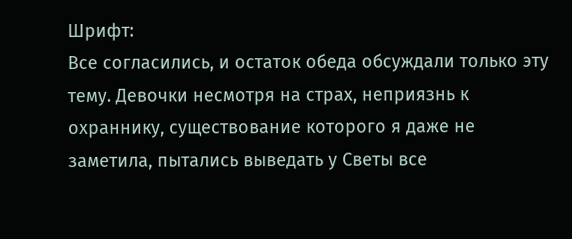Шрифт:
Все согласились, и остаток обеда обсуждали только эту тему. Девочки несмотря на страх, неприязнь к охраннику, существование которого я даже не заметила, пытались выведать у Светы все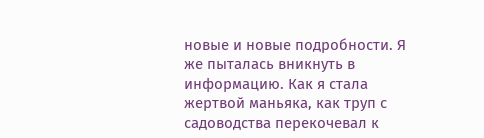новые и новые подробности. Я же пыталась вникнуть в информацию. Как я стала жертвой маньяка, как труп с садоводства перекочевал к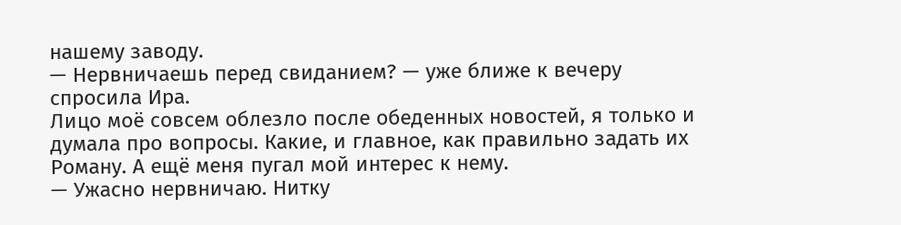нашему заводу.
— Нервничаешь перед свиданием? — уже ближе к вечеру спросила Ира.
Лицо моё совсем облезло после обеденных новостей, я только и думала про вопросы. Какие, и главное, как правильно задать их Роману. А ещё меня пугал мой интерес к нему.
— Ужасно нервничаю. Нитку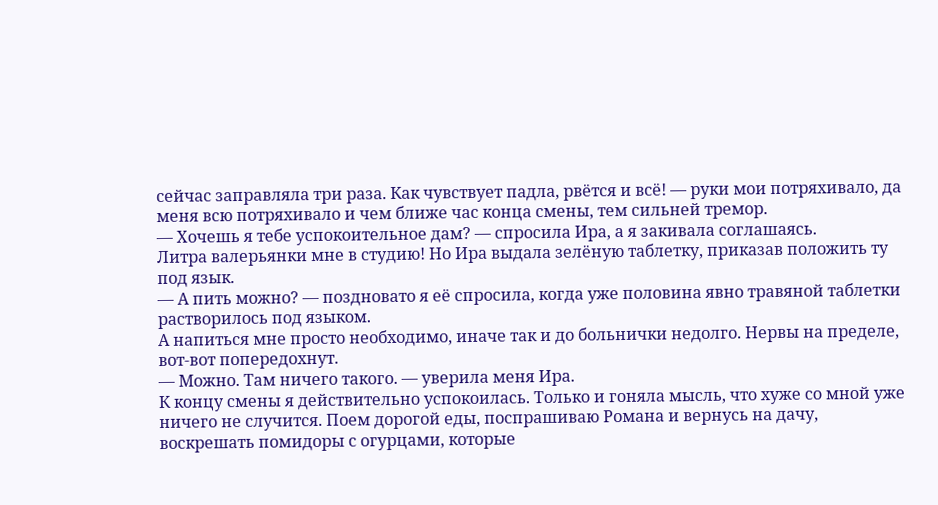сейчас заправляла три раза. Как чувствует падла, рвётся и всё! — руки мои потряхивало, да меня всю потряхивало и чем ближе час конца смены, тем сильней тремор.
— Хочешь я тебе успокоительное дам? — спросила Ира, а я закивала соглашаясь.
Литра валерьянки мне в студию! Но Ира выдала зелёную таблетку, приказав положить ту под язык.
— А пить можно? — поздновато я её спросила, когда уже половина явно травяной таблетки растворилось под языком.
А напиться мне просто необходимо, иначе так и до больнички недолго. Нервы на пределе, вот-вот попередохнут.
— Можно. Там ничего такого. — уверила меня Ира.
К концу смены я действительно успокоилась. Только и гоняла мысль, что хуже со мной уже ничего не случится. Поем дорогой еды, поспрашиваю Романа и вернусь на дачу, воскрешать помидоры с огурцами, которые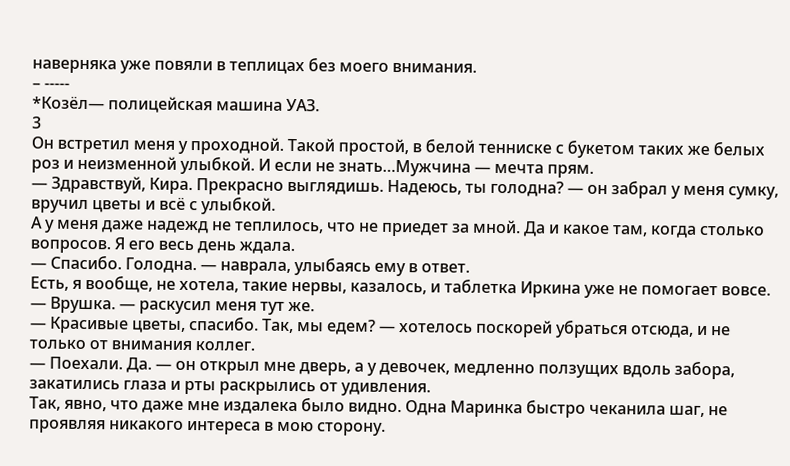наверняка уже повяли в теплицах без моего внимания.
– -----
*Козёл— полицейская машина УАЗ.
3
Он встретил меня у проходной. Такой простой, в белой тенниске с букетом таких же белых роз и неизменной улыбкой. И если не знать…Мужчина — мечта прям.
— Здравствуй, Кира. Прекрасно выглядишь. Надеюсь, ты голодна? — он забрал у меня сумку, вручил цветы и всё с улыбкой.
А у меня даже надежд не теплилось, что не приедет за мной. Да и какое там, когда столько вопросов. Я его весь день ждала.
— Спасибо. Голодна. — наврала, улыбаясь ему в ответ.
Есть, я вообще, не хотела, такие нервы, казалось, и таблетка Иркина уже не помогает вовсе.
— Врушка. — раскусил меня тут же.
— Красивые цветы, спасибо. Так, мы едем? — хотелось поскорей убраться отсюда, и не только от внимания коллег.
— Поехали. Да. — он открыл мне дверь, а у девочек, медленно ползущих вдоль забора, закатились глаза и рты раскрылись от удивления.
Так, явно, что даже мне издалека было видно. Одна Маринка быстро чеканила шаг, не проявляя никакого интереса в мою сторону.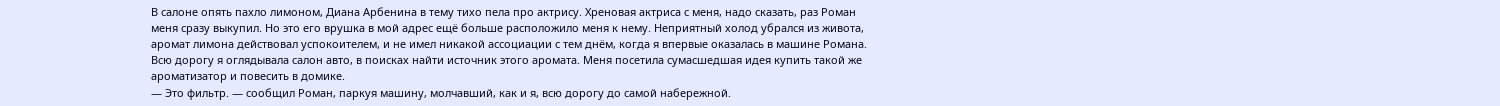В салоне опять пахло лимоном, Диана Арбенина в тему тихо пела про актрису. Хреновая актриса с меня, надо сказать, раз Роман меня сразу выкупил. Но это его врушка в мой адрес ещё больше расположило меня к нему. Неприятный холод убрался из живота, аромат лимона действовал успокоителем, и не имел никакой ассоциации с тем днём, когда я впервые оказалась в машине Романа.
Всю дорогу я оглядывала салон авто, в поисках найти источник этого аромата. Меня посетила сумасшедшая идея купить такой же ароматизатор и повесить в домике.
— Это фильтр. — сообщил Роман, паркуя машину, молчавший, как и я, всю дорогу до самой набережной.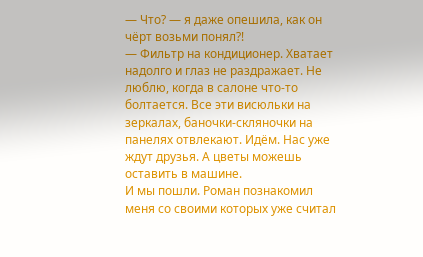— Что? — я даже опешила, как он чёрт возьми понял?!
— Фильтр на кондиционер. Хватает надолго и глаз не раздражает. Не люблю, когда в салоне что-то болтается. Все эти висюльки на зеркалах, баночки-скляночки на панелях отвлекают. Идём. Нас уже ждут друзья. А цветы можешь оставить в машине.
И мы пошли. Роман познакомил меня со своими которых уже считал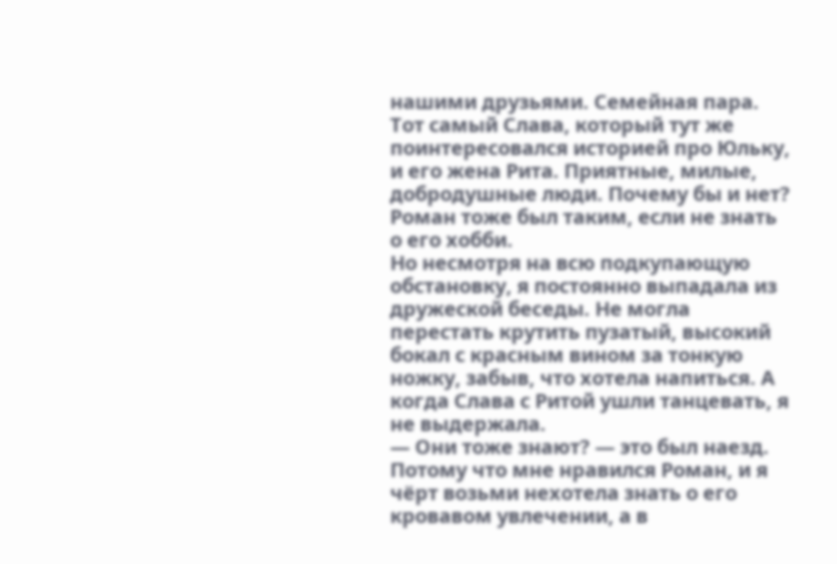нашими друзьями. Семейная пара. Тот самый Слава, который тут же поинтересовался историей про Юльку, и его жена Рита. Приятные, милые, добродушные люди. Почему бы и нет? Роман тоже был таким, если не знать о его хобби.
Но несмотря на всю подкупающую обстановку, я постоянно выпадала из дружеской беседы. Не могла перестать крутить пузатый, высокий бокал с красным вином за тонкую ножку, забыв, что хотела напиться. А когда Слава с Ритой ушли танцевать, я не выдержала.
— Они тоже знают? — это был наезд.
Потому что мне нравился Роман, и я чёрт возьми нехотела знать о его кровавом увлечении, а в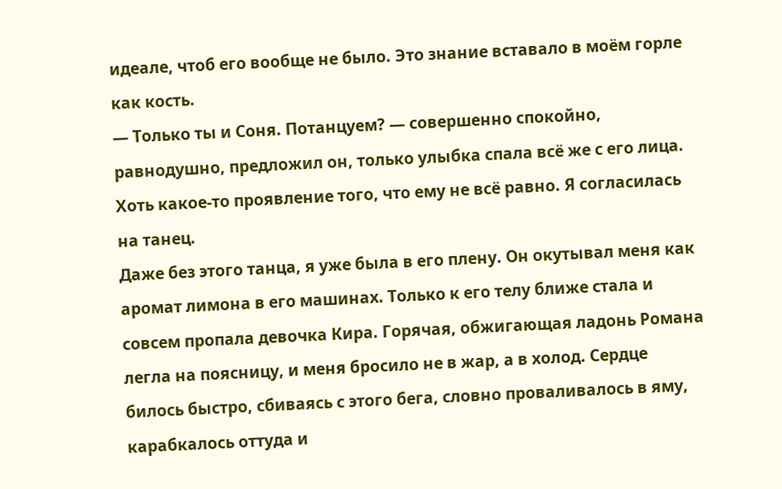идеале, чтоб его вообще не было. Это знание вставало в моём горле как кость.
— Только ты и Соня. Потанцуем? — совершенно спокойно, равнодушно, предложил он, только улыбка спала всё же с его лица.
Хоть какое-то проявление того, что ему не всё равно. Я согласилась на танец.
Даже без этого танца, я уже была в его плену. Он окутывал меня как аромат лимона в его машинах. Только к его телу ближе стала и совсем пропала девочка Кира. Горячая, обжигающая ладонь Романа легла на поясницу, и меня бросило не в жар, а в холод. Сердце билось быстро, сбиваясь с этого бега, словно проваливалось в яму, карабкалось оттуда и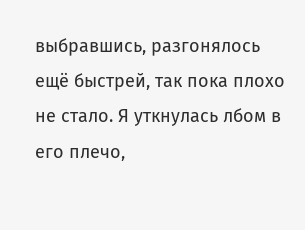выбравшись, разгонялось ещё быстрей, так пока плохо не стало. Я уткнулась лбом в его плечо,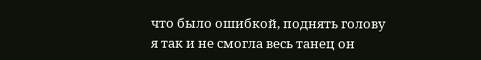что было ошибкой, поднять голову я так и не смогла весь танец он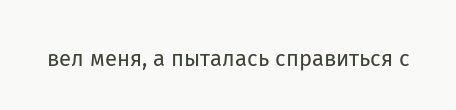вел меня, а пыталась справиться с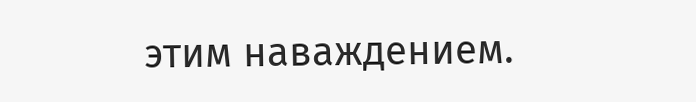этим наваждением.